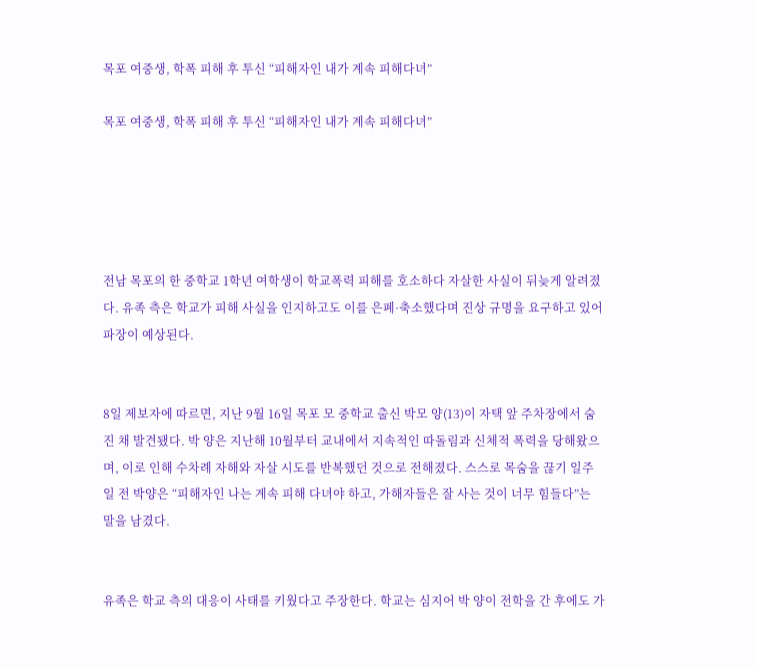목포 여중생, 학폭 피해 후 투신 “피해자인 내가 계속 피해다녀”

목포 여중생, 학폭 피해 후 투신 “피해자인 내가 계속 피해다녀”





전남 목포의 한 중학교 1학년 여학생이 학교폭력 피해를 호소하다 자살한 사실이 뒤늦게 알려졌다. 유족 측은 학교가 피해 사실을 인지하고도 이를 은폐·축소했다며 진상 규명을 요구하고 있어 파장이 예상된다.


8일 제보자에 따르면, 지난 9월 16일 목포 모 중학교 출신 박모 양(13)이 자택 앞 주차장에서 숨진 채 발견됐다. 박 양은 지난해 10월부터 교내에서 지속적인 따돌림과 신체적 폭력을 당해왔으며, 이로 인해 수차례 자해와 자살 시도를 반복했던 것으로 전해졌다. 스스로 목숨을 끊기 일주일 전 박양은 “피해자인 나는 계속 피해 다녀야 하고, 가해자들은 잘 사는 것이 너무 힘들다”는 말을 남겼다.


유족은 학교 측의 대응이 사태를 키웠다고 주장한다. 학교는 심지어 박 양이 전학을 간 후에도 가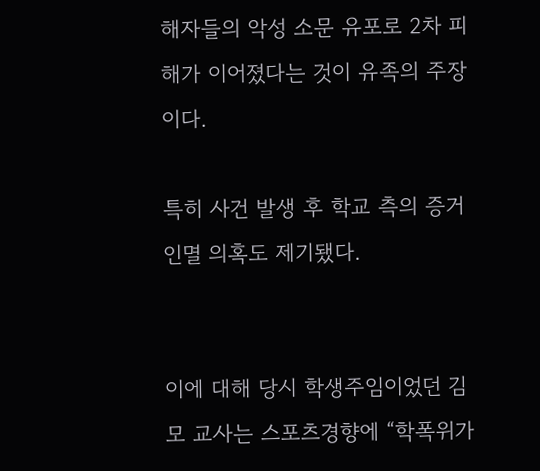해자들의 악성 소문 유포로 2차 피해가 이어졌다는 것이 유족의 주장이다.

특히 사건 발생 후 학교 측의 증거 인멸 의혹도 제기됐다.


이에 대해 당시 학생주임이었던 김 모 교사는 스포츠경향에 “학폭위가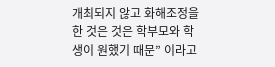개최되지 않고 화해조정을 한 것은 것은 학부모와 학생이 원했기 때문” 이라고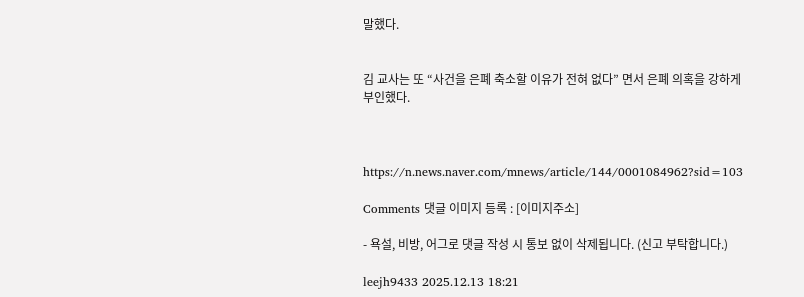말했다.


김 교사는 또 “사건을 은폐 축소할 이유가 전혀 없다” 면서 은폐 의혹을 강하게 부인했다.



https://n.news.naver.com/mnews/article/144/0001084962?sid=103

Comments 댓글 이미지 등록 : [이미지주소]

- 욕설, 비방, 어그로 댓글 작성 시 통보 없이 삭제됩니다. (신고 부탁합니다.)

leejh9433 2025.12.13 18:21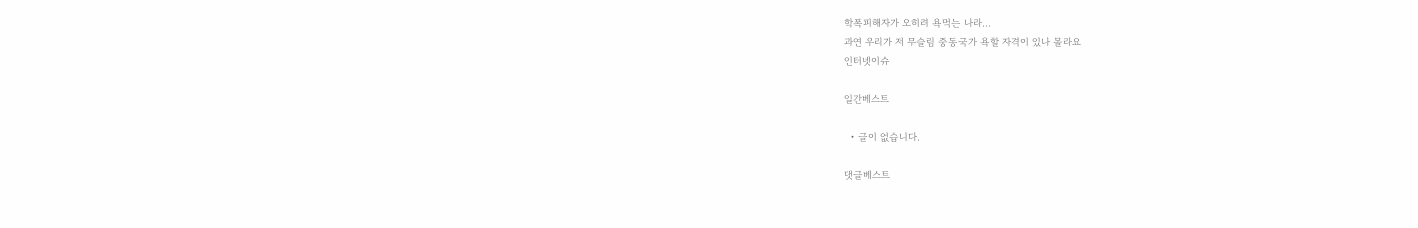학폭피해자가 오히려 욕먹는 나라...
과연 우리가 저 무슬림 중동국가 욕할 자격이 있나 몰라요
인터넷이슈

일간베스트

  • 글이 없습니다.

댓글베스트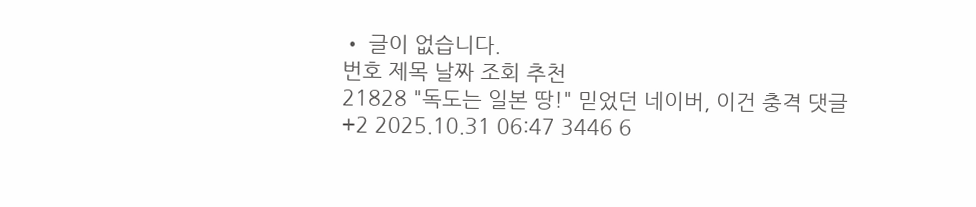• 글이 없습니다.
번호 제목 날짜 조회 추천
21828 "독도는 일본 땅!" 믿었던 네이버, 이건 충격 댓글+2 2025.10.31 06:47 3446 6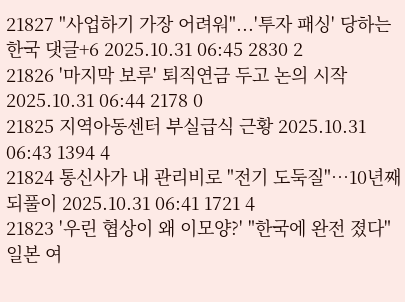21827 "사업하기 가장 어려워"...'투자 패싱' 당하는 한국 댓글+6 2025.10.31 06:45 2830 2
21826 '마지막 보루' 퇴직연금 두고 논의 시작 2025.10.31 06:44 2178 0
21825 지역아동센터 부실급식 근황 2025.10.31 06:43 1394 4
21824 통신사가 내 관리비로 "전기 도둑질"…10년째 되풀이 2025.10.31 06:41 1721 4
21823 '우린 협상이 왜 이모양?' "한국에 완전 졌다" 일본 여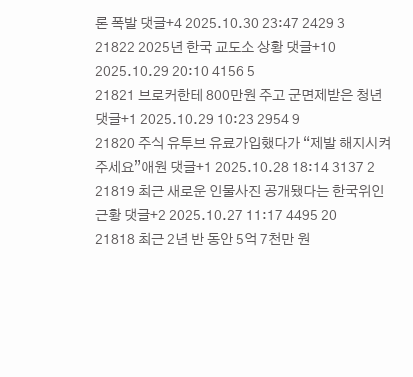론 폭발 댓글+4 2025.10.30 23:47 2429 3
21822 2025년 한국 교도소 상황 댓글+10 2025.10.29 20:10 4156 5
21821 브로커한테 800만원 주고 군면제받은 청년 댓글+1 2025.10.29 10:23 2954 9
21820 주식 유투브 유료가입했다가 “제발 해지시켜주세요”애원 댓글+1 2025.10.28 18:14 3137 2
21819 최근 새로운 인물사진 공개됐다는 한국위인 근황 댓글+2 2025.10.27 11:17 4495 20
21818 최근 2년 반 동안 5억 7천만 원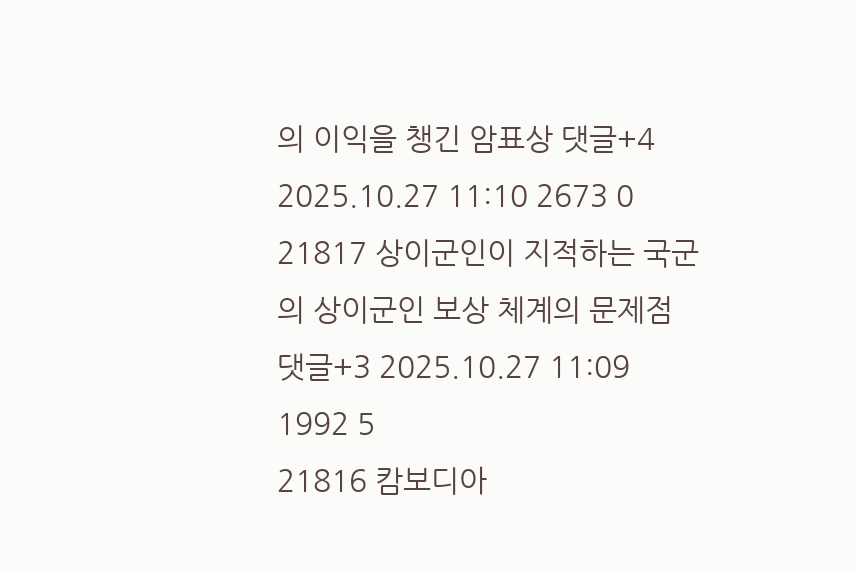의 이익을 챙긴 암표상 댓글+4 2025.10.27 11:10 2673 0
21817 상이군인이 지적하는 국군의 상이군인 보상 체계의 문제점 댓글+3 2025.10.27 11:09 1992 5
21816 캄보디아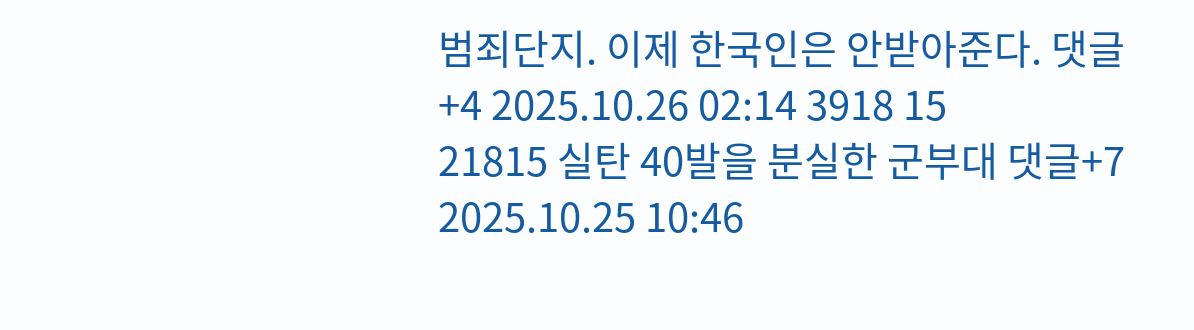범죄단지. 이제 한국인은 안받아준다. 댓글+4 2025.10.26 02:14 3918 15
21815 실탄 40발을 분실한 군부대 댓글+7 2025.10.25 10:46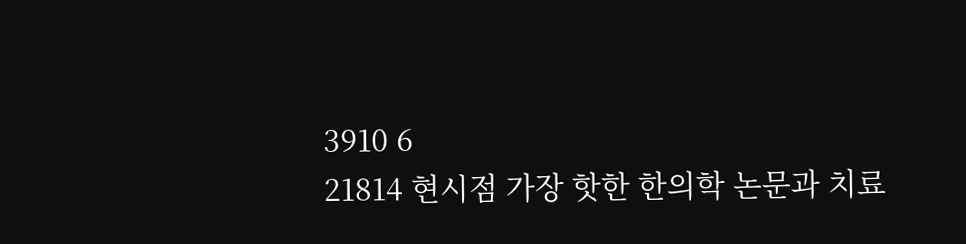3910 6
21814 현시점 가장 핫한 한의학 논문과 치료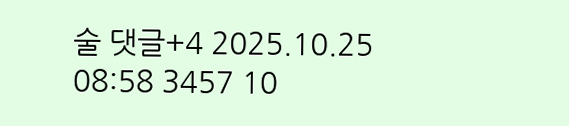술 댓글+4 2025.10.25 08:58 3457 10